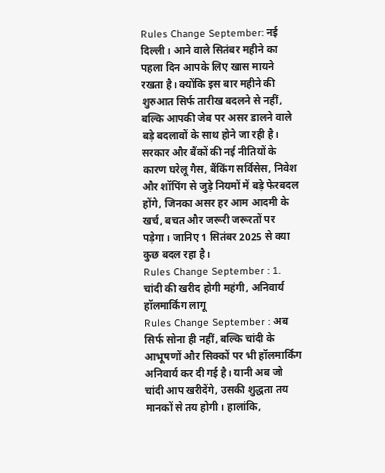Rules Change September: नई दिल्ली। आने वाले सितंबर महीने का पहला दिन आपके लिए खास मायने रखता है। क्योंकि इस बार महीने की शुरुआत सिर्फ तारीख बदलने से नहीं, बल्कि आपकी जेब पर असर डालने वाले बड़े बदलावों के साथ होने जा रही है। सरकार और बैंकों की नई नीतियों के कारण घरेलू गैस, बैंकिंग सर्विसेस, निवेश और शॉपिंग से जुड़े नियमों में बड़े फेरबदल होंगे, जिनका असर हर आम आदमी के खर्च, बचत और जरूरी जरूरतों पर पड़ेगा। जानिए 1 सितंबर 2025 से क्या कुछ बदल रहा है।
Rules Change September : 1. चांदी की खरीद होगी महंगी, अनिवार्य हॉलमार्किंग लागू
Rules Change September : अब सिर्फ सोना ही नहीं, बल्कि चांदी के आभूषणों और सिक्कों पर भी हॉलमार्किंग अनिवार्य कर दी गई है। यानी अब जो चांदी आप खरीदेंगे, उसकी शुद्धता तय मानकों से तय होगी। हालांकि,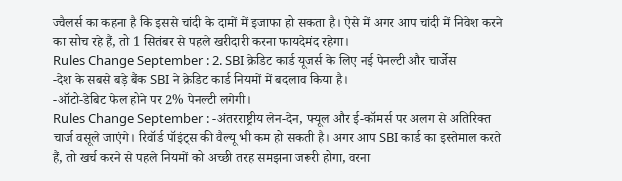ज्वैलर्स का कहना है कि इससे चांदी के दामों में इजाफा हो सकता है। ऐसे में अगर आप चांदी में निवेश करने का सोच रहे हैं, तो 1 सितंबर से पहले खरीदारी करना फायदेमंद रहेगा।
Rules Change September : 2. SBI क्रेडिट कार्ड यूजर्स के लिए नई पेनल्टी और चार्जेस
-देश के सबसे बड़े बैंक SBI ने क्रेडिट कार्ड नियमों में बदलाव किया है।
-ऑटो-डेबिट फेल होने पर 2% पेनल्टी लगेगी।
Rules Change September : -अंतरराष्ट्रीय लेन-देन, फ्यूल और ई-कॉमर्स पर अलग से अतिरिक्त चार्ज वसूले जाएंगे। रिवॉर्ड पॉइंट्स की वैल्यू भी कम हो सकती है। अगर आप SBI कार्ड का इस्तेमाल करते हैं, तो खर्च करने से पहले नियमों को अच्छी तरह समझना जरूरी होगा, वरना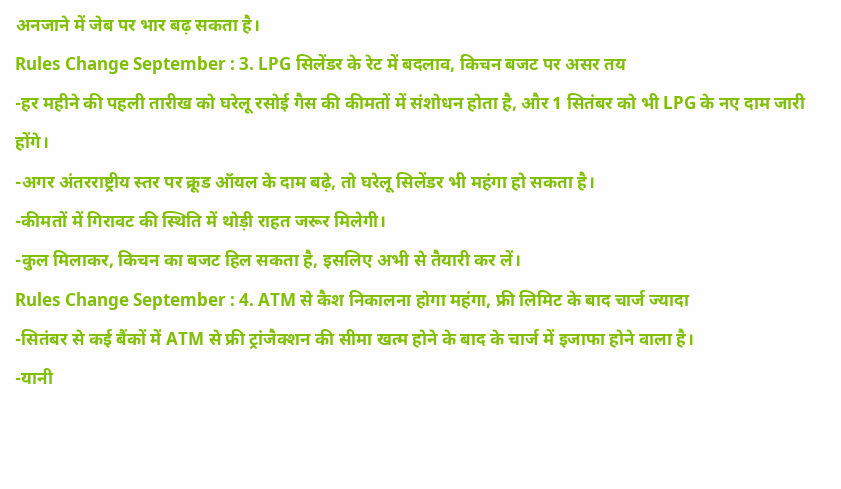अनजाने में जेब पर भार बढ़ सकता है।
Rules Change September : 3. LPG सिलेंडर के रेट में बदलाव, किचन बजट पर असर तय
-हर महीने की पहली तारीख को घरेलू रसोई गैस की कीमतों में संशोधन होता है, और 1 सितंबर को भी LPG के नए दाम जारी होंगे।
-अगर अंतरराष्ट्रीय स्तर पर क्रूड ऑयल के दाम बढ़े, तो घरेलू सिलेंडर भी महंगा हो सकता है।
-कीमतों में गिरावट की स्थिति में थोड़ी राहत जरूर मिलेगी।
-कुल मिलाकर, किचन का बजट हिल सकता है, इसलिए अभी से तैयारी कर लें।
Rules Change September : 4. ATM से कैश निकालना होगा महंगा, फ्री लिमिट के बाद चार्ज ज्यादा
-सितंबर से कई बैंकों में ATM से फ्री ट्रांजैक्शन की सीमा खत्म होने के बाद के चार्ज में इजाफा होने वाला है।
-यानी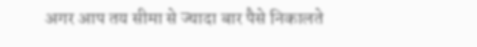अगर आप तय सीमा से ज्यादा बार पैसे निकालते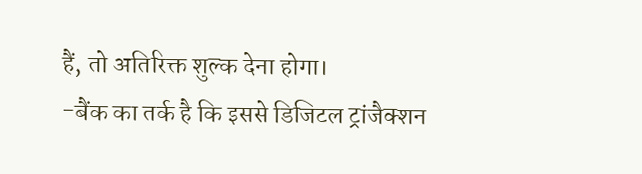हैं, तो अतिरिक्त शुल्क देना होगा।
-बैंक का तर्क है कि इससे डिजिटल ट्रांजैक्शन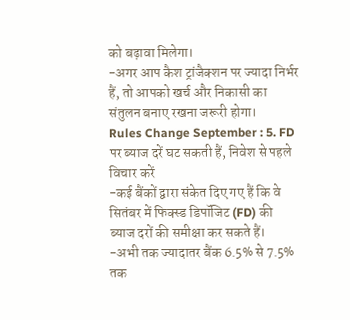को बढ़ावा मिलेगा।
-अगर आप कैश ट्रांजैक्शन पर ज्यादा निर्भर हैं, तो आपको खर्च और निकासी का संतुलन बनाए रखना जरूरी होगा।
Rules Change September : 5. FD पर ब्याज दरें घट सकती हैं, निवेश से पहले विचार करें
-कई बैंकों द्वारा संकेत दिए गए हैं कि वे सितंबर में फिक्स्ड डिपॉजिट (FD) की ब्याज दरों की समीक्षा कर सकते हैं।
-अभी तक ज्यादातर बैंक 6.5% से 7.5% तक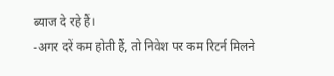ब्याज दे रहे हैं।
-अगर दरें कम होती हैं, तो निवेश पर कम रिटर्न मिलने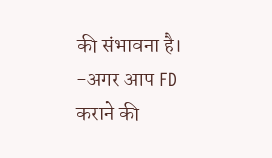की संभावना है।
-अगर आप FD कराने की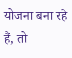योजना बना रहे हैं, तो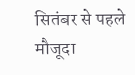सितंबर से पहले मौजूदा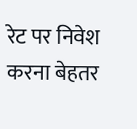रेट पर निवेश करना बेहतर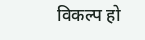विकल्प हो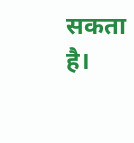सकता है।